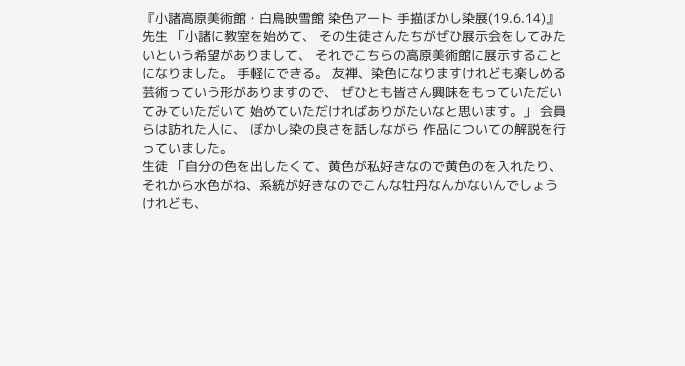『小諸高原美術館・白鳥映雪館 染色アート 手描ぼかし染展(19.6.14)』
先生 「小諸に教室を始めて、 その生徒さんたちがぜひ展示会をしてみたいという希望がありまして、 それでこちらの高原美術館に展示することになりました。 手軽にできる。 友禅、染色になりますけれども楽しめる芸術っていう形がありますので、 ぜひとも皆さん興味をもっていただいてみていただいて 始めていただければありがたいなと思います。」 会員らは訪れた人に、 ぼかし染の良さを話しながら 作品についての解説を行っていました。
生徒 「自分の色を出したくて、黄色が私好きなので黄色のを入れたり、 それから水色がね、系統が好きなのでこんな牡丹なんかないんでしょうけれども、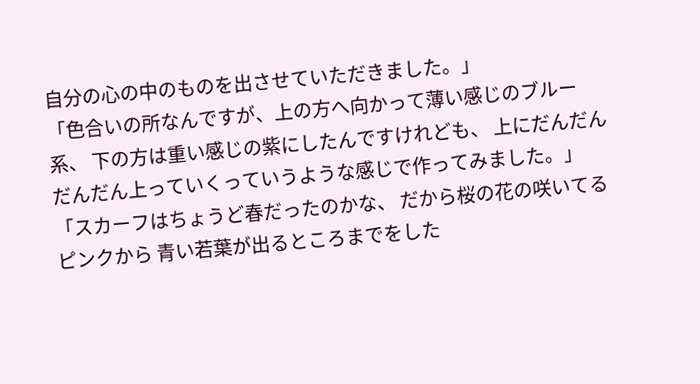自分の心の中のものを出させていただきました。」
「色合いの所なんですが、上の方へ向かって薄い感じのブルー系、 下の方は重い感じの紫にしたんですけれども、 上にだんだんだんだん上っていくっていうような感じで作ってみました。」 「スカーフはちょうど春だったのかな、 だから桜の花の咲いてるピンクから 青い若葉が出るところまでをした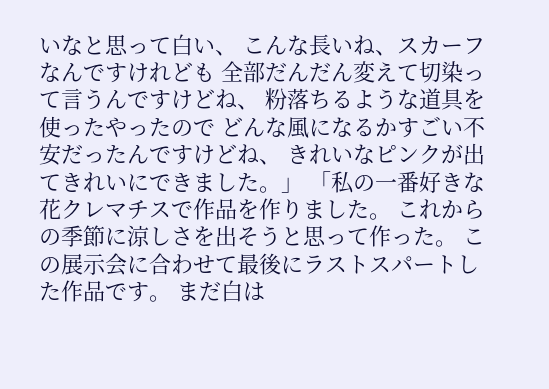いなと思って白い、 こんな長いね、スカーフなんですけれども 全部だんだん変えて切染って言うんですけどね、 粉落ちるような道具を使ったやったので どんな風になるかすごい不安だったんですけどね、 きれいなピンクが出てきれいにできました。」 「私の一番好きな花クレマチスで作品を作りました。 これからの季節に涼しさを出そうと思って作った。 この展示会に合わせて最後にラストスパートした作品です。 まだ白は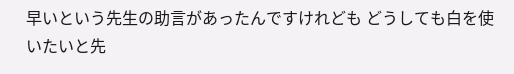早いという先生の助言があったんですけれども どうしても白を使いたいと先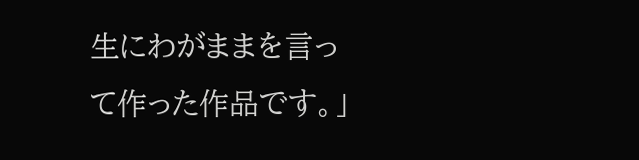生にわがままを言って作った作品です。」